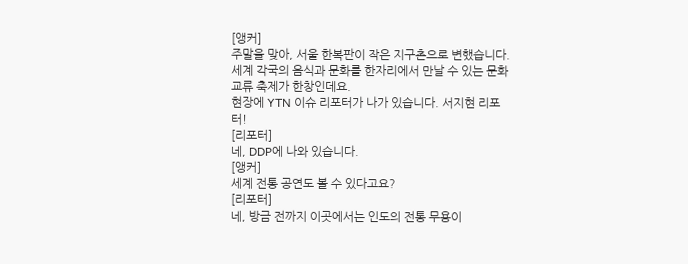[앵커]
주말을 맞아, 서울 한복판이 작은 지구촌으로 변했습니다.
세계 각국의 음식과 문화를 한자리에서 만날 수 있는 문화 교류 축제가 한창인데요.
현장에 YTN 이슈 리포터가 나가 있습니다. 서지현 리포터!
[리포터]
네, DDP에 나와 있습니다.
[앵커]
세계 전통 공연도 볼 수 있다고요?
[리포터]
네, 방금 전까지 이곳에서는 인도의 전통 무용이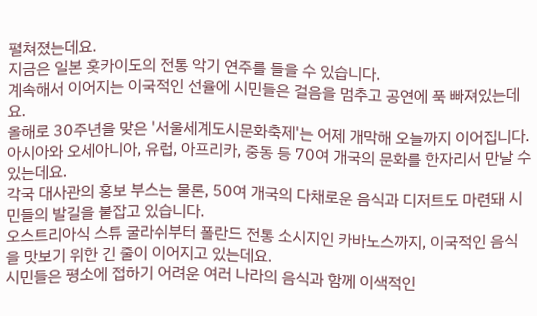펼쳐졌는데요.
지금은 일본 홋카이도의 전통 악기 연주를 들을 수 있습니다.
계속해서 이어지는 이국적인 선율에 시민들은 걸음을 멈추고 공연에 푹 빠져있는데요.
올해로 30주년을 맞은 '서울세계도시문화축제'는 어제 개막해 오늘까지 이어집니다.
아시아와 오세아니아, 유럽, 아프리카, 중동 등 70여 개국의 문화를 한자리서 만날 수 있는데요.
각국 대사관의 홍보 부스는 물론, 50여 개국의 다채로운 음식과 디저트도 마련돼 시민들의 발길을 붙잡고 있습니다.
오스트리아식 스튜 굴라쉬부터 폴란드 전통 소시지인 카바노스까지, 이국적인 음식을 맛보기 위한 긴 줄이 이어지고 있는데요.
시민들은 평소에 접하기 어려운 여러 나라의 음식과 함께 이색적인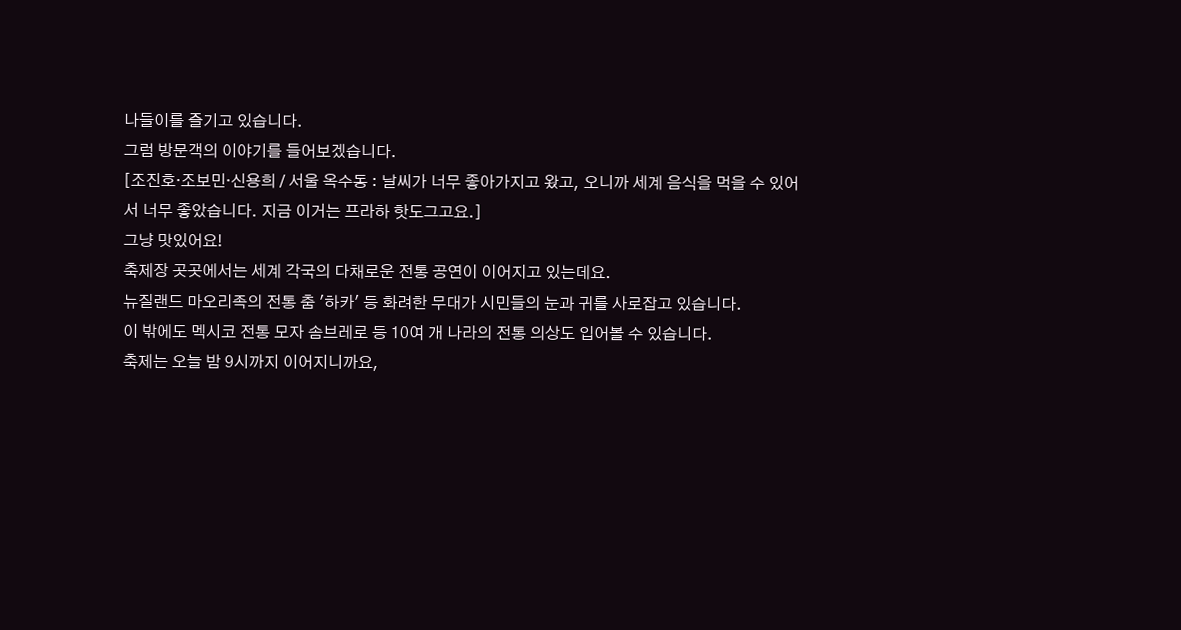나들이를 즐기고 있습니다.
그럼 방문객의 이야기를 들어보겠습니다.
[조진호·조보민·신용희 / 서울 옥수동 : 날씨가 너무 좋아가지고 왔고, 오니까 세계 음식을 먹을 수 있어서 너무 좋았습니다. 지금 이거는 프라하 핫도그고요.]
그냥 맛있어요!
축제장 곳곳에서는 세계 각국의 다채로운 전통 공연이 이어지고 있는데요.
뉴질랜드 마오리족의 전통 춤 '하카' 등 화려한 무대가 시민들의 눈과 귀를 사로잡고 있습니다.
이 밖에도 멕시코 전통 모자 솜브레로 등 10여 개 나라의 전통 의상도 입어볼 수 있습니다.
축제는 오늘 밤 9시까지 이어지니까요,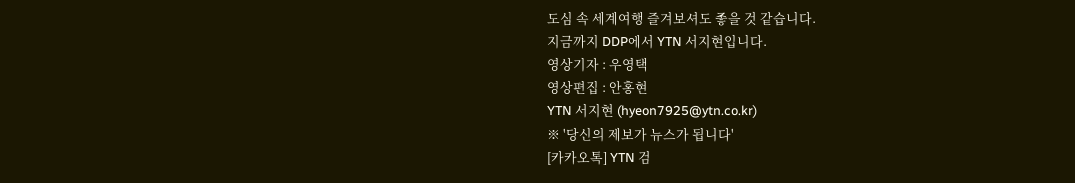도심 속 세계여행 즐겨보셔도 좋을 것 같습니다.
지금까지 DDP에서 YTN 서지현입니다.
영상기자 : 우영택
영상편집 : 안홍현
YTN 서지현 (hyeon7925@ytn.co.kr)
※ '당신의 제보가 뉴스가 됩니다'
[카카오톡] YTN 검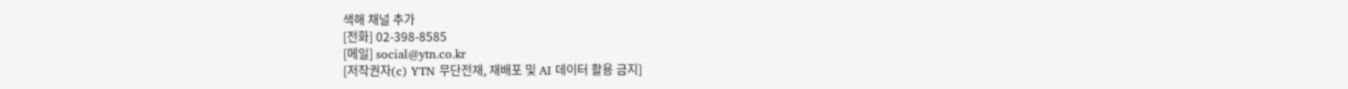색해 채널 추가
[전화] 02-398-8585
[메일] social@ytn.co.kr
[저작권자(c) YTN 무단전재, 재배포 및 AI 데이터 활용 금지]